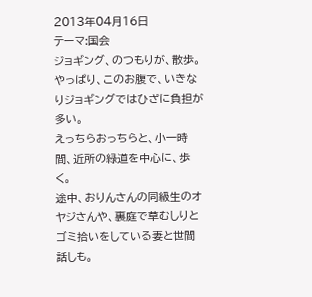2013年04月16日
テーマ:国会
ジョギング、のつもりが、散歩。
やっぱり、このお腹で、いきなりジョギングではひざに負担が多い。
えっちらおっちらと、小一時間、近所の緑道を中心に、歩く。
途中、おりんさんの同級生のオヤジさんや、裏庭で草むしりとゴミ拾いをしている妻と世間話しも。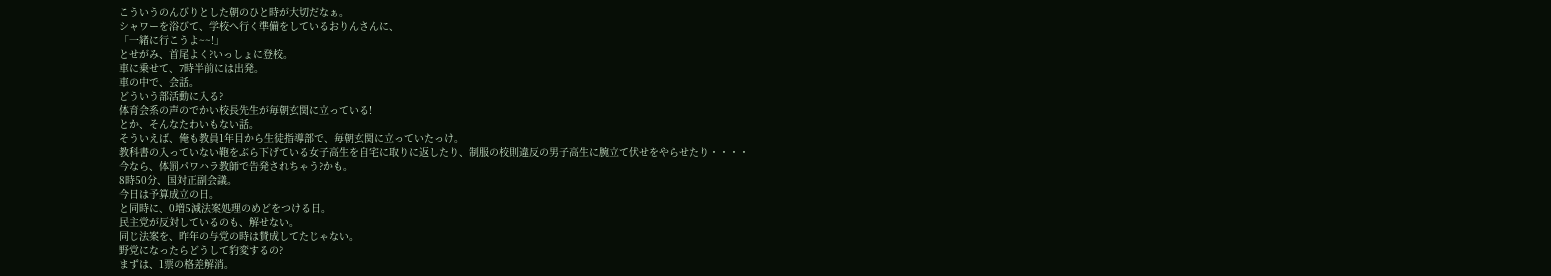こういうのんびりとした朝のひと時が大切だなぁ。
シャワーを浴びて、学校へ行く準備をしているおりんさんに、
「一緒に行こうよ~~!」
とせがみ、首尾よく?いっしょに登校。
車に乗せて、7時半前には出発。
車の中で、会話。
どういう部活動に入る?
体育会系の声のでかい校長先生が毎朝玄関に立っている!
とか、そんなたわいもない話。
そういえば、俺も教員1年目から生徒指導部で、毎朝玄関に立っていたっけ。
教科書の入っていない鞄をぶら下げている女子高生を自宅に取りに返したり、制服の校則違反の男子高生に腕立て伏せをやらせたり・・・・
今なら、体罰パワハラ教師で告発されちゃう?かも。
8時50分、国対正副会議。
今日は予算成立の日。
と同時に、0増5減法案処理のめどをつける日。
民主党が反対しているのも、解せない。
同じ法案を、昨年の与党の時は賛成してたじゃない。
野党になったらどうして豹変するの?
まずは、1票の格差解消。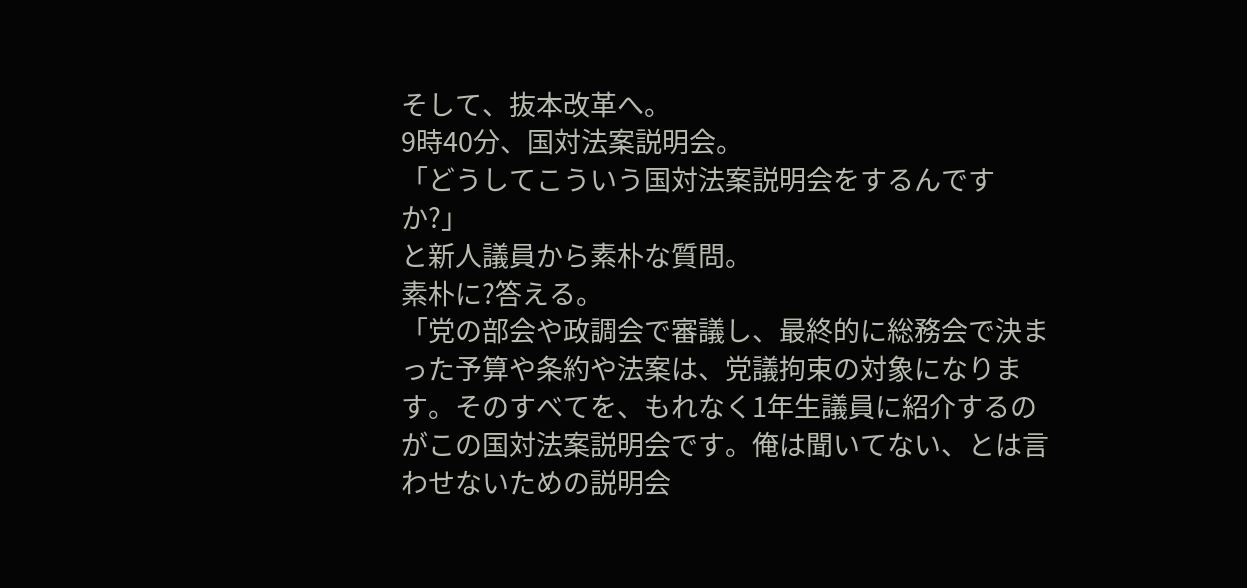そして、抜本改革へ。
9時40分、国対法案説明会。
「どうしてこういう国対法案説明会をするんですか?」
と新人議員から素朴な質問。
素朴に?答える。
「党の部会や政調会で審議し、最終的に総務会で決まった予算や条約や法案は、党議拘束の対象になります。そのすべてを、もれなく1年生議員に紹介するのがこの国対法案説明会です。俺は聞いてない、とは言わせないための説明会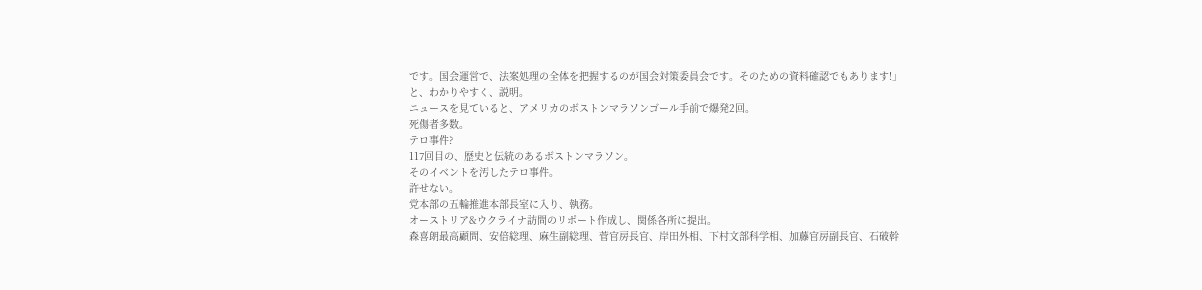です。国会運営で、法案処理の全体を把握するのが国会対策委員会です。そのための資料確認でもあります!」
と、わかりやすく、説明。
ニュースを見ていると、アメリカのボストンマラソンゴール手前で爆発2回。
死傷者多数。
テロ事件?
117回目の、歴史と伝統のあるボストンマラソン。
そのイベントを汚したテロ事件。
許せない。
党本部の五輪推進本部長室に入り、執務。
オーストリア&ウクライナ訪問のリポート作成し、関係各所に提出。
森喜朗最高顧問、安倍総理、麻生副総理、菅官房長官、岸田外相、下村文部科学相、加藤官房副長官、石破幹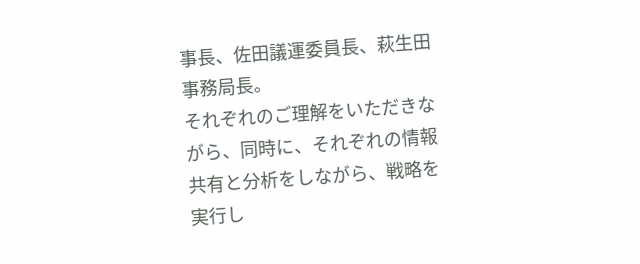事長、佐田議運委員長、萩生田事務局長。
それぞれのご理解をいただきながら、同時に、それぞれの情報共有と分析をしながら、戦略を実行し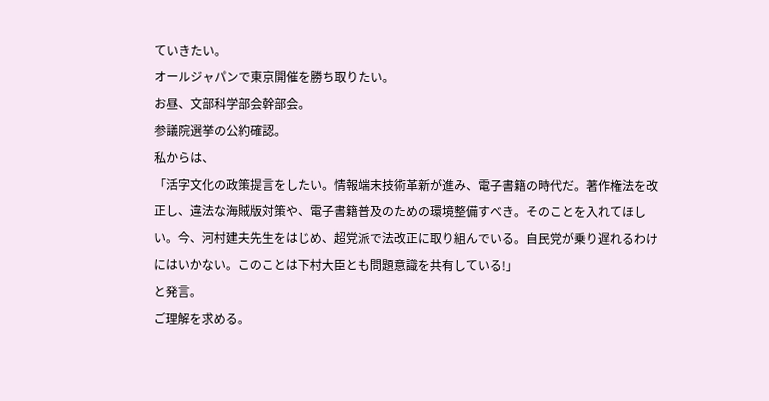ていきたい。
オールジャパンで東京開催を勝ち取りたい。
お昼、文部科学部会幹部会。
参議院選挙の公約確認。
私からは、
「活字文化の政策提言をしたい。情報端末技術革新が進み、電子書籍の時代だ。著作権法を改正し、違法な海賊版対策や、電子書籍普及のための環境整備すべき。そのことを入れてほしい。今、河村建夫先生をはじめ、超党派で法改正に取り組んでいる。自民党が乗り遅れるわけにはいかない。このことは下村大臣とも問題意識を共有している!」
と発言。
ご理解を求める。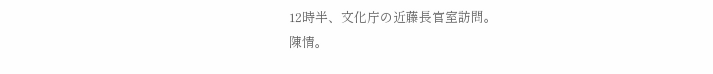12時半、文化庁の近藤長官室訪問。
陳情。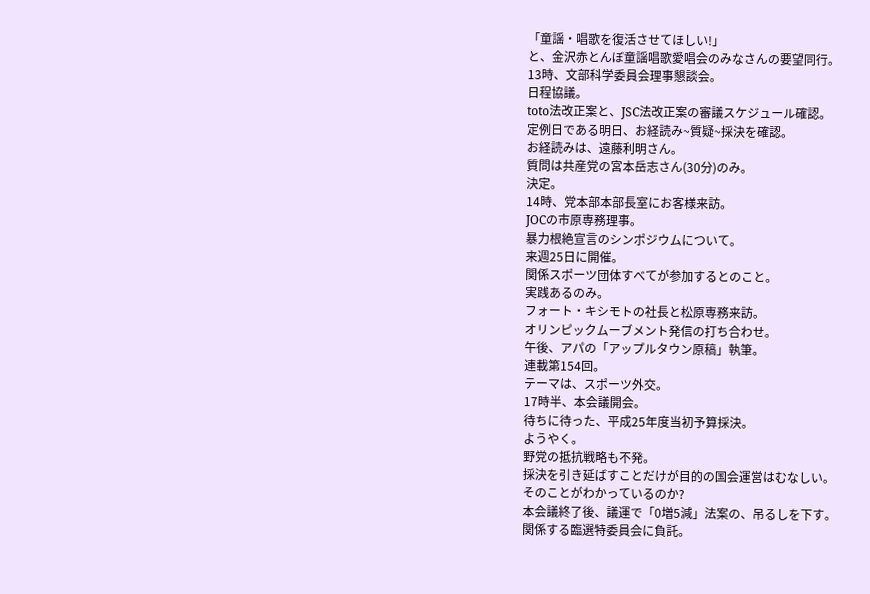「童謡・唱歌を復活させてほしい!」
と、金沢赤とんぼ童謡唱歌愛唱会のみなさんの要望同行。
13時、文部科学委員会理事懇談会。
日程協議。
toto法改正案と、JSC法改正案の審議スケジュール確認。
定例日である明日、お経読み~質疑~採決を確認。
お経読みは、遠藤利明さん。
質問は共産党の宮本岳志さん(30分)のみ。
決定。
14時、党本部本部長室にお客様来訪。
JOCの市原専務理事。
暴力根絶宣言のシンポジウムについて。
来週25日に開催。
関係スポーツ団体すべてが参加するとのこと。
実践あるのみ。
フォート・キシモトの社長と松原専務来訪。
オリンピックムーブメント発信の打ち合わせ。
午後、アパの「アップルタウン原稿」執筆。
連載第154回。
テーマは、スポーツ外交。
17時半、本会議開会。
待ちに待った、平成25年度当初予算採決。
ようやく。
野党の抵抗戦略も不発。
採決を引き延ばすことだけが目的の国会運営はむなしい。
そのことがわかっているのか?
本会議終了後、議運で「0増5減」法案の、吊るしを下す。
関係する臨選特委員会に負託。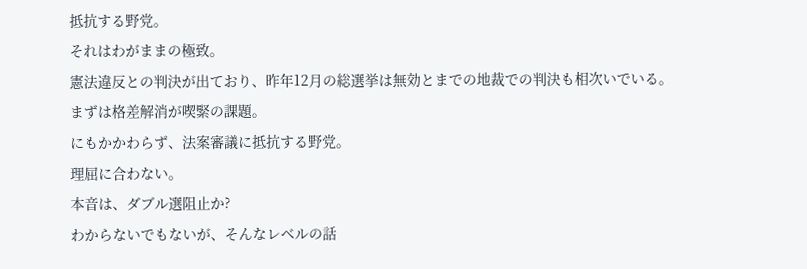抵抗する野党。
それはわがままの極致。
憲法違反との判決が出ており、昨年12月の総選挙は無効とまでの地裁での判決も相次いでいる。
まずは格差解消が喫緊の課題。
にもかかわらず、法案審議に抵抗する野党。
理屈に合わない。
本音は、ダブル選阻止か?
わからないでもないが、そんなレベルの話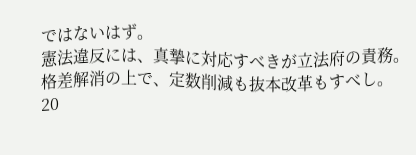ではないはず。
憲法違反には、真摯に対応すべきが立法府の責務。
格差解消の上で、定数削減も抜本改革もすべし。
20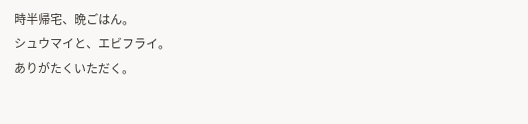時半帰宅、晩ごはん。
シュウマイと、エビフライ。
ありがたくいただく。